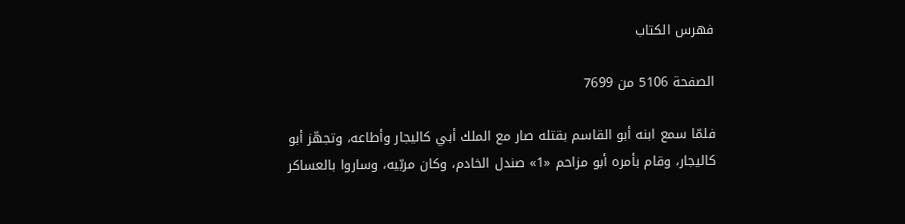فهرس الكتاب

الصفحة 5106 من 7699

فلمّا سمع ابنه أبو القاسم بقتله صار مع الملك أبي كاليجار وأطاعه، وتجهّز أبو كاليجار، وقام بأمره أبو مزاحم «1» صندل الخادم، وكان مربّيه، وساروا بالعساكر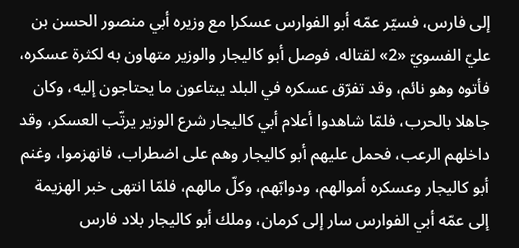إلى فارس، فسيّر عمّه أبو الفوارس عسكرا مع وزيره أبي منصور الحسن بن عليّ الفسويّ «2» لقتاله، فوصل أبو كاليجار والوزير متهاون به لكثرة عسكره، فأتوه وهو نائم، وقد تفرّق عسكره في البلد يبتاعون ما يحتاجون إليه، وكان جاهلا بالحرب، فلمّا شاهدوا أعلام أبي كاليجار شرع الوزير يرتّب العسكر، وقد داخلهم الرعب، فحمل عليهم أبو كاليجار وهم على اضطراب، فانهزموا، وغنم أبو كاليجار وعسكره أموالهم، ودوابّهم، وكلّ مالهم، فلمّا انتهى خبر الهزيمة إلى عمّه أبي الفوارس سار إلى كرمان، وملك أبو كاليجار بلاد فارس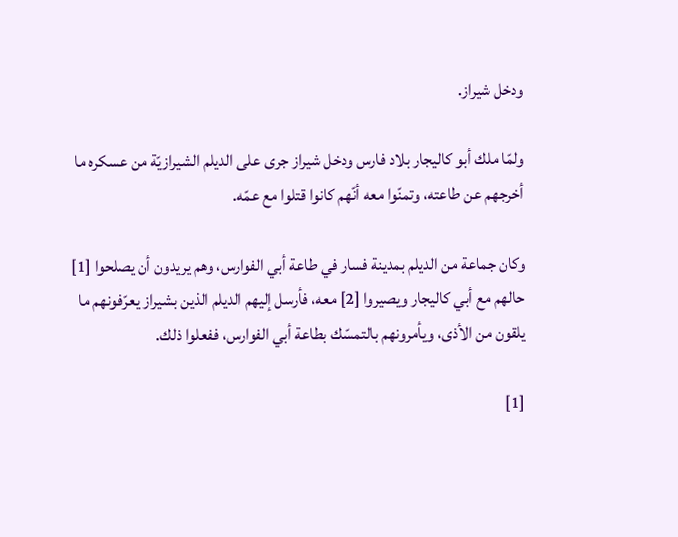ودخل شيراز.

ولمّا ملك أبو كاليجار بلاد فارس ودخل شيراز جرى على الديلم الشيرازيّة من عسكره ما أخرجهم عن طاعته، وتمنّوا معه أنّهم كانوا قتلوا مع عمّه.

وكان جماعة من الديلم بمدينة فسار في طاعة أبي الفوارس، وهم يريدون أن يصلحوا [1] حالهم مع أبي كاليجار ويصيروا [2] معه، فأرسل إليهم الديلم الذين بشيراز يعرّفونهم ما يلقون من الأذى، ويأمرونهم بالتمسّك بطاعة أبي الفوارس، ففعلوا ذلك.

[1]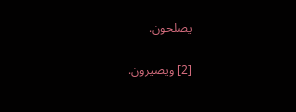يصلحون.

[2] ويصيرون.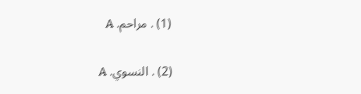(1) . مراحم. A

(2) . النسوي. A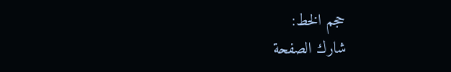حجم الخط:
شارك الصفحة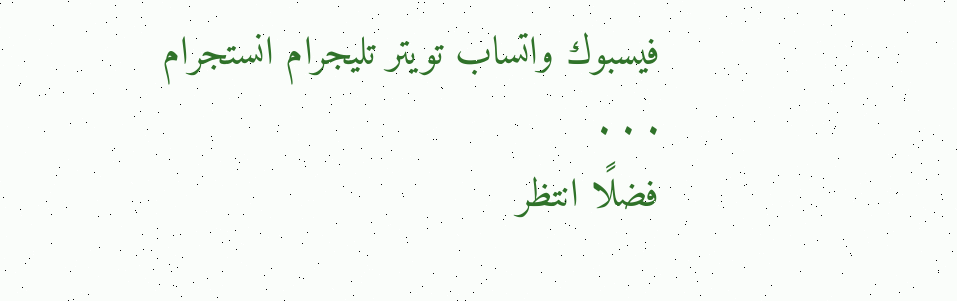فيسبوك واتساب تويتر تليجرام انستجرام
. . .
فضلًا انتظر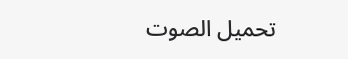تحميل الصوت